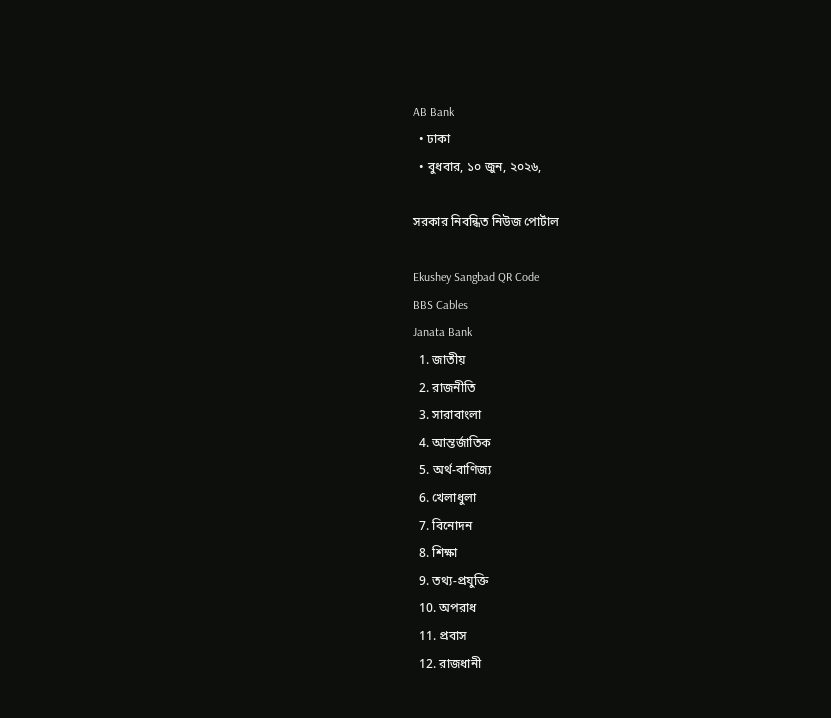AB Bank
  • ঢাকা
  • বুধবার, ১০ জুন, ২০২৬,

সরকার নিবন্ধিত নিউজ পোর্টাল

Ekushey Sangbad QR Code
BBS Cables
Janata Bank
  1. জাতীয়
  2. রাজনীতি
  3. সারাবাংলা
  4. আন্তর্জাতিক
  5. অর্থ-বাণিজ্য
  6. খেলাধুলা
  7. বিনোদন
  8. শিক্ষা
  9. তথ্য-প্রযুক্তি
  10. অপরাধ
  11. প্রবাস
  12. রাজধানী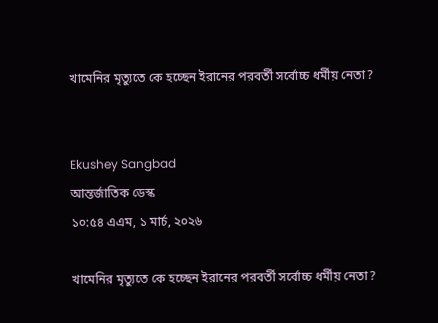খামেনির মৃত্যুতে কে হচ্ছেন ইরানের পরবর্তী সর্বোচ্চ ধর্মীয় নেতা?


Ekushey Sangbad
আন্তর্জাতিক ডেস্ক
১০:৫৪ এএম, ১ মার্চ, ২০২৬

খামেনির মৃত্যুতে কে হচ্ছেন ইরানের পরবর্তী সর্বোচ্চ ধর্মীয় নেতা?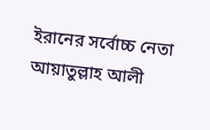ইরানের সর্বোচ্চ নেতা আয়াতুল্লাহ আলী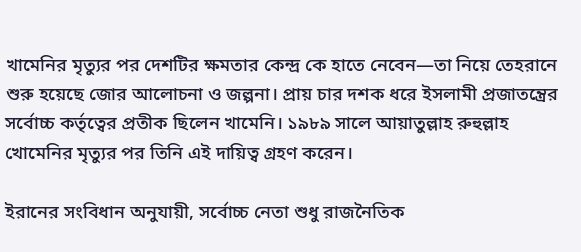খামেনির মৃত্যুর পর দেশটির ক্ষমতার কেন্দ্র কে হাতে নেবেন—তা নিয়ে তেহরানে শুরু হয়েছে জোর আলোচনা ও জল্পনা। প্রায় চার দশক ধরে ইসলামী প্রজাতন্ত্রের সর্বোচ্চ কর্তৃত্বের প্রতীক ছিলেন খামেনি। ১৯৮৯ সালে আয়াতুল্লাহ রুহুল্লাহ খোমেনির মৃত্যুর পর তিনি এই দায়িত্ব গ্রহণ করেন।

ইরানের সংবিধান অনুযায়ী, সর্বোচ্চ নেতা শুধু রাজনৈতিক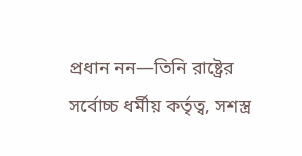প্রধান নন—তিনি রাষ্ট্রের সর্বোচ্চ ধর্মীয় কর্তৃত্ব, সশস্ত্র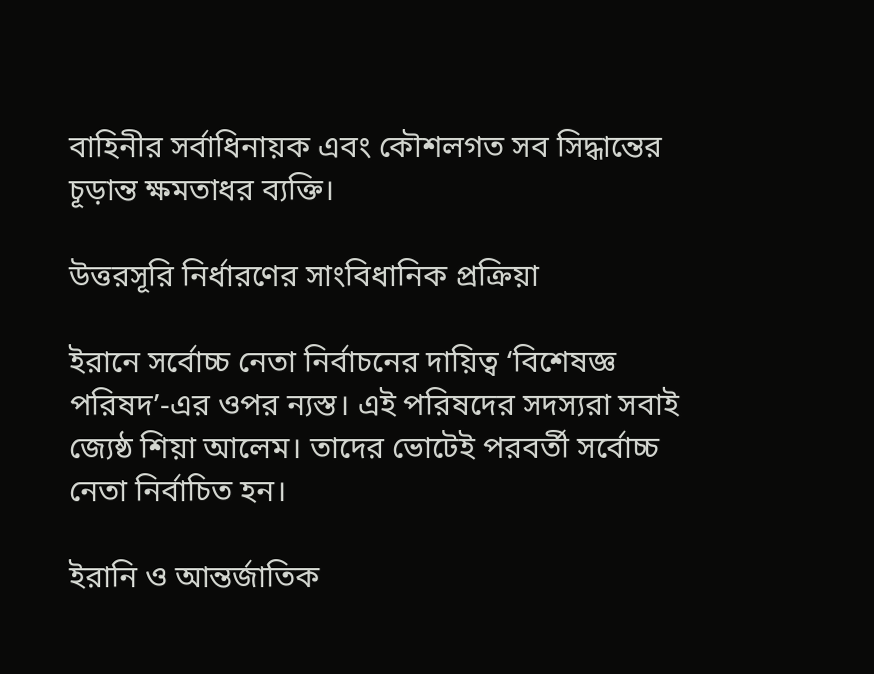বাহিনীর সর্বাধিনায়ক এবং কৌশলগত সব সিদ্ধান্তের চূড়ান্ত ক্ষমতাধর ব্যক্তি।

উত্তরসূরি নির্ধারণের সাংবিধানিক প্রক্রিয়া

ইরানে সর্বোচ্চ নেতা নির্বাচনের দায়িত্ব ‘বিশেষজ্ঞ পরিষদ’-এর ওপর ন্যস্ত। এই পরিষদের সদস্যরা সবাই জ্যেষ্ঠ শিয়া আলেম। তাদের ভোটেই পরবর্তী সর্বোচ্চ নেতা নির্বাচিত হন।

ইরানি ও আন্তর্জাতিক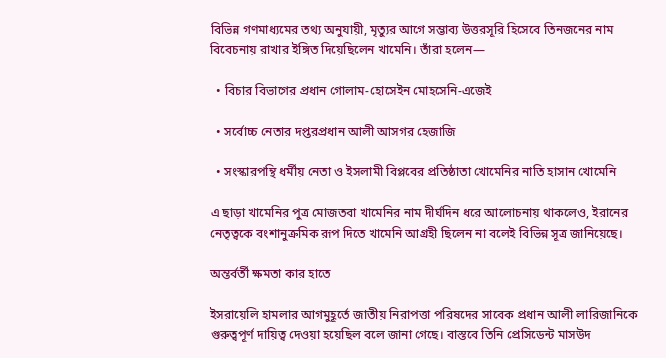বিভিন্ন গণমাধ্যমের তথ্য অনুযায়ী, মৃত্যুর আগে সম্ভাব্য উত্তরসূরি হিসেবে তিনজনের নাম বিবেচনায় রাখার ইঙ্গিত দিয়েছিলেন খামেনি। তাঁরা হলেন—

  • বিচার বিভাগের প্রধান গোলাম-হোসেইন মোহসেনি-এজেই

  • সর্বোচ্চ নেতার দপ্তরপ্রধান আলী আসগর হেজাজি

  • সংস্কারপন্থি ধর্মীয় নেতা ও ইসলামী বিপ্লবের প্রতিষ্ঠাতা খোমেনির নাতি হাসান খোমেনি

এ ছাড়া খামেনির পুত্র মোজতবা খামেনির নাম দীর্ঘদিন ধরে আলোচনায় থাকলেও, ইরানের নেতৃত্বকে বংশানুক্রমিক রূপ দিতে খামেনি আগ্রহী ছিলেন না বলেই বিভিন্ন সূত্র জানিয়েছে।

অন্তর্বর্তী ক্ষমতা কার হাতে

ইসরায়েলি হামলার আগমুহূর্তে জাতীয় নিরাপত্তা পরিষদের সাবেক প্রধান আলী লারিজানিকে গুরুত্বপূর্ণ দায়িত্ব দেওয়া হয়েছিল বলে জানা গেছে। বাস্তবে তিনি প্রেসিডেন্ট মাসউদ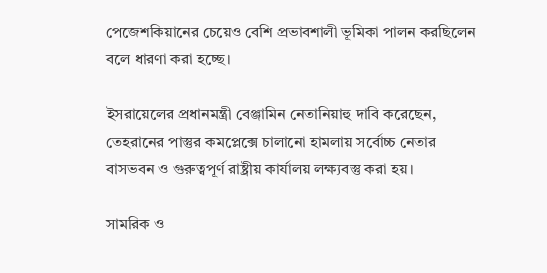পেজেশকিয়ানের চেয়েও বেশি প্রভাবশালী ভূমিকা পালন করছিলেন বলে ধারণা করা হচ্ছে।

ইসরায়েলের প্রধানমন্ত্রী বেঞ্জামিন নেতানিয়াহু দাবি করেছেন, তেহরানের পাস্তুর কমপ্লেক্সে চালানো হামলায় সর্বোচ্চ নেতার বাসভবন ও গুরুত্বপূর্ণ রাষ্ট্রীয় কার্যালয় লক্ষ্যবস্তু করা হয়।

সামরিক ও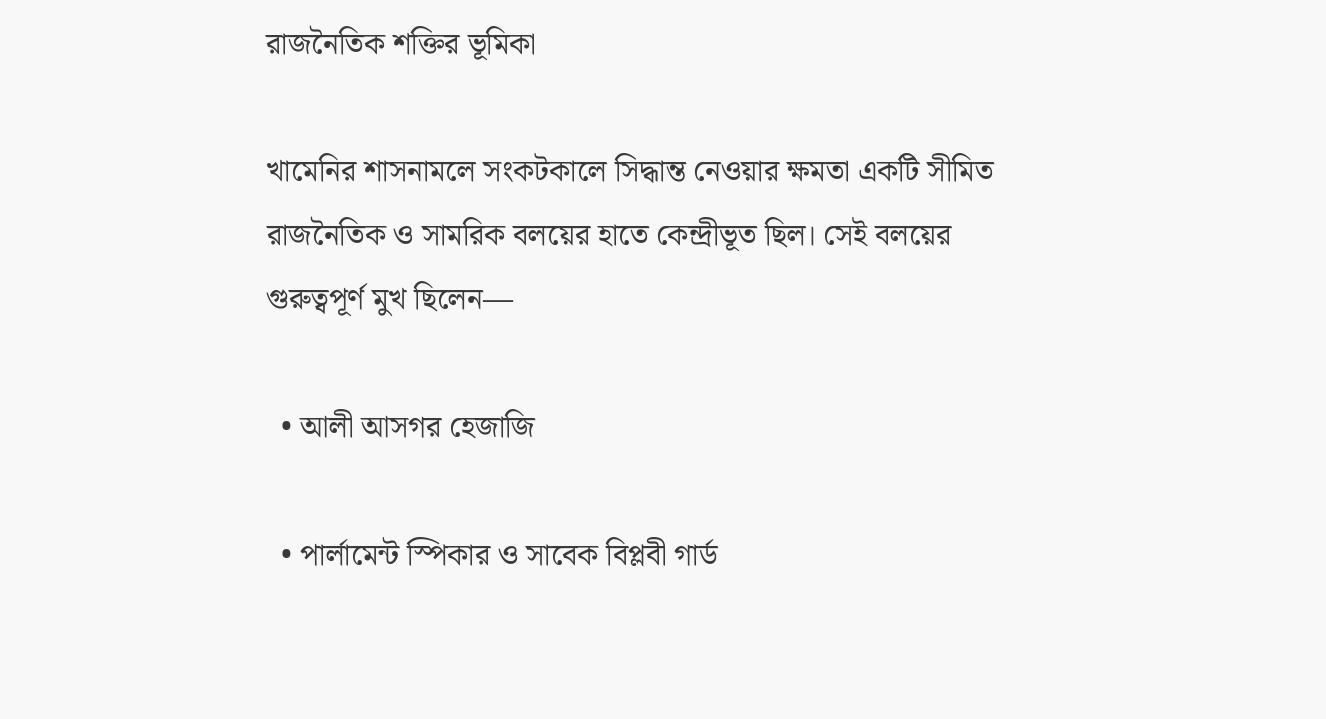রাজনৈতিক শক্তির ভূমিকা

খামেনির শাসনামলে সংকটকালে সিদ্ধান্ত নেওয়ার ক্ষমতা একটি সীমিত রাজনৈতিক ও সামরিক বলয়ের হাতে কেন্দ্রীভূত ছিল। সেই বলয়ের গুরুত্বপূর্ণ মুখ ছিলেন—

  • আলী আসগর হেজাজি

  • পার্লামেন্ট স্পিকার ও সাবেক বিপ্লবী গার্ড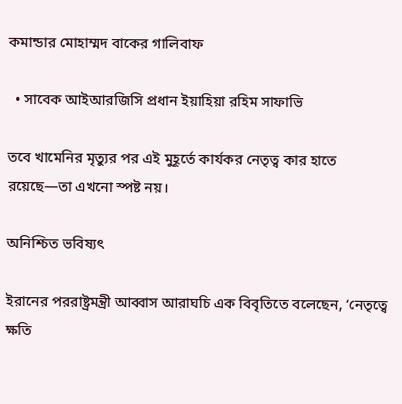কমান্ডার মোহাম্মদ বাকের গালিবাফ

  • সাবেক আইআরজিসি প্রধান ইয়াহিয়া রহিম সাফাভি

তবে খামেনির মৃত্যুর পর এই মুহূর্তে কার্যকর নেতৃত্ব কার হাতে রয়েছে—তা এখনো স্পষ্ট নয়।

অনিশ্চিত ভবিষ্যৎ

ইরানের পররাষ্ট্রমন্ত্রী আব্বাস আরাঘচি এক বিবৃতিতে বলেছেন, ‘নেতৃত্বে ক্ষতি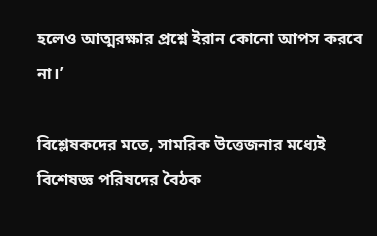হলেও আত্মরক্ষার প্রশ্নে ইরান কোনো আপস করবে না।’

বিশ্লেষকদের মতে, সামরিক উত্তেজনার মধ্যেই বিশেষজ্ঞ পরিষদের বৈঠক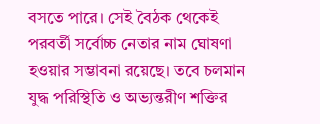বসতে পারে। সেই বৈঠক থেকেই পরবর্তী সর্বোচ্চ নেতার নাম ঘোষণা হওয়ার সম্ভাবনা রয়েছে। তবে চলমান যুদ্ধ পরিস্থিতি ও অভ্যন্তরীণ শক্তির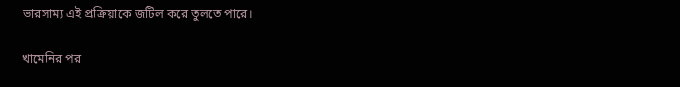ভারসাম্য এই প্রক্রিয়াকে জটিল করে তুলতে পারে।

খামেনির পর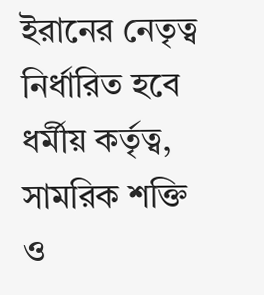ইরানের নেতৃত্ব নির্ধারিত হবে ধর্মীয় কর্তৃত্ব, সামরিক শক্তি ও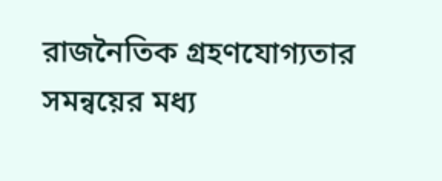রাজনৈতিক গ্রহণযোগ্যতার সমন্বয়ের মধ্য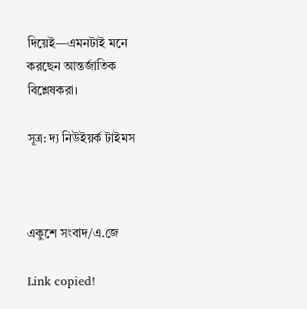দিয়েই—এমনটাই মনে করছেন আন্তর্জাতিক বিশ্লেষকরা।

সূত্র: দ্য নিউইয়র্ক টাইমস



একুশে সংবাদ/এ.জে

Link copied!